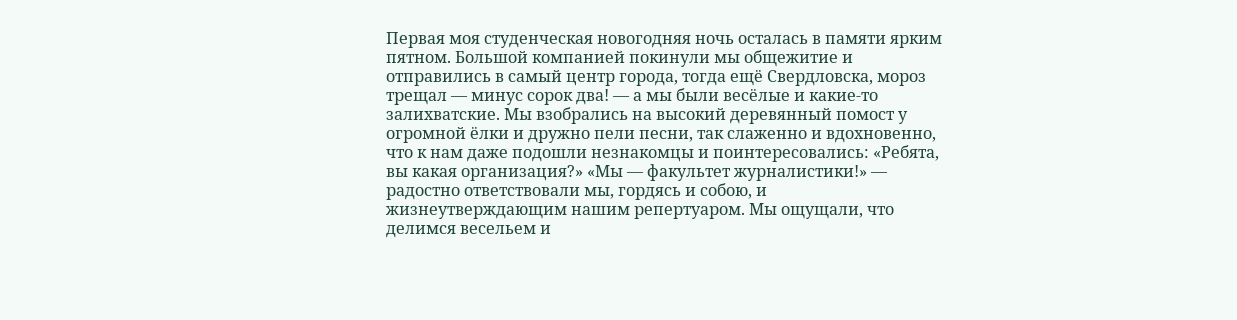Первая моя студенческая новогодняя ночь осталась в памяти ярким пятном. Большой компанией покинули мы общежитие и отправились в самый центр города, тогда ещё Свердловска, мороз трещал — минус сорок два! — а мы были весёлые и какие-то залихватские. Мы взобрались на высокий деревянный помост у огромной ёлки и дружно пели песни, так слаженно и вдохновенно, что к нам даже подошли незнакомцы и поинтересовались: «Ребята, вы какая организация?» «Мы — факультет журналистики!» — радостно ответствовали мы, гордясь и собою, и жизнеутверждающим нашим репертуаром. Мы ощущали, что делимся весельем и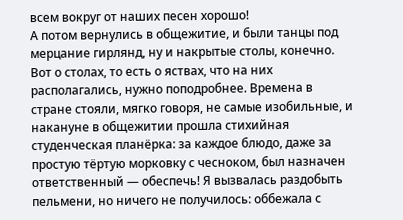всем вокруг от наших песен хорошо!
А потом вернулись в общежитие, и были танцы под мерцание гирлянд, ну и накрытые столы, конечно. Вот о столах, то есть о яствах, что на них располагались, нужно поподробнее. Времена в стране стояли, мягко говоря, не самые изобильные, и накануне в общежитии прошла стихийная студенческая планёрка: за каждое блюдо, даже за простую тёртую морковку с чесноком, был назначен ответственный — обеспечь! Я вызвалась раздобыть пельмени, но ничего не получилось: оббежала с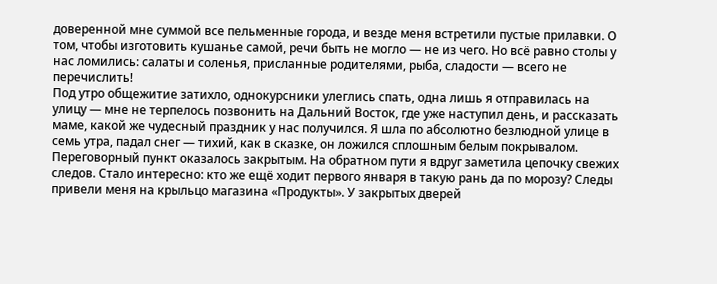доверенной мне суммой все пельменные города, и везде меня встретили пустые прилавки. О том, чтобы изготовить кушанье самой, речи быть не могло — не из чего. Но всё равно столы у нас ломились: салаты и соленья, присланные родителями, рыба, сладости — всего не перечислить!
Под утро общежитие затихло, однокурсники улеглись спать, одна лишь я отправилась на улицу — мне не терпелось позвонить на Дальний Восток, где уже наступил день, и рассказать маме, какой же чудесный праздник у нас получился. Я шла по абсолютно безлюдной улице в семь утра, падал снег — тихий, как в сказке, он ложился сплошным белым покрывалом. Переговорный пункт оказалось закрытым. На обратном пути я вдруг заметила цепочку свежих следов. Стало интересно: кто же ещё ходит первого января в такую рань да по морозу? Следы привели меня на крыльцо магазина «Продукты». У закрытых дверей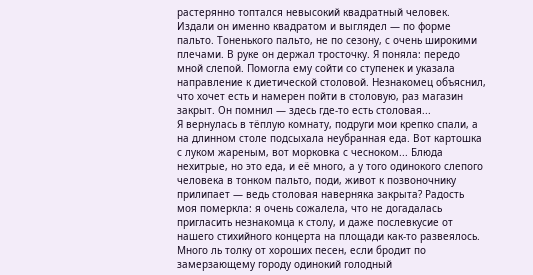растерянно топтался невысокий квадратный человек. Издали он именно квадратом и выглядел — по форме пальто. Тоненького пальто, не по сезону, с очень широкими плечами. В руке он держал тросточку. Я поняла: передо мной слепой. Помогла ему сойти со ступенек и указала направление к диетической столовой. Незнакомец объяснил, что хочет есть и намерен пойти в столовую, раз магазин закрыт. Он помнил — здесь где-то есть столовая...
Я вернулась в тёплую комнату, подруги мои крепко спали, а на длинном столе подсыхала неубранная еда. Вот картошка с луком жареным, вот морковка с чесноком... Блюда нехитрые, но это еда, и её много, а у того одинокого слепого человека в тонком пальто, поди, живот к позвоночнику прилипает — ведь столовая наверняка закрыта? Радость моя померкла: я очень сожалела, что не догадалась пригласить незнакомца к столу, и даже послевкусие от нашего стихийного концерта на площади как-то развеялось. Много ль толку от хороших песен, если бродит по замерзающему городу одинокий голодный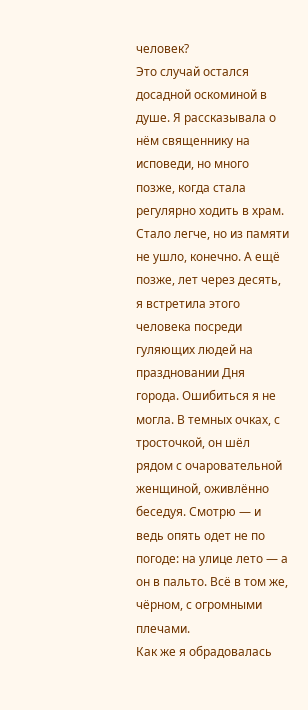человек?
Это случай остался досадной оскоминой в душе. Я рассказывала о нём священнику на исповеди, но много позже, когда стала регулярно ходить в храм. Стало легче, но из памяти не ушло, конечно. А ещё позже, лет через десять, я встретила этого человека посреди гуляющих людей на праздновании Дня города. Ошибиться я не могла. В темных очках, с тросточкой, он шёл рядом с очаровательной женщиной, оживлённо беседуя. Смотрю — и ведь опять одет не по погоде: на улице лето — а он в пальто. Всё в том же, чёрном, с огромными плечами.
Как же я обрадовалась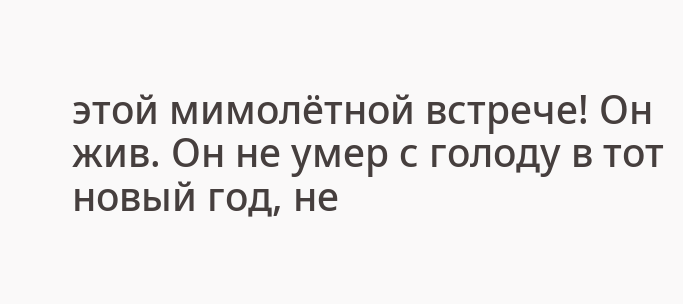этой мимолётной встрече! Он жив. Он не умер с голоду в тот новый год, не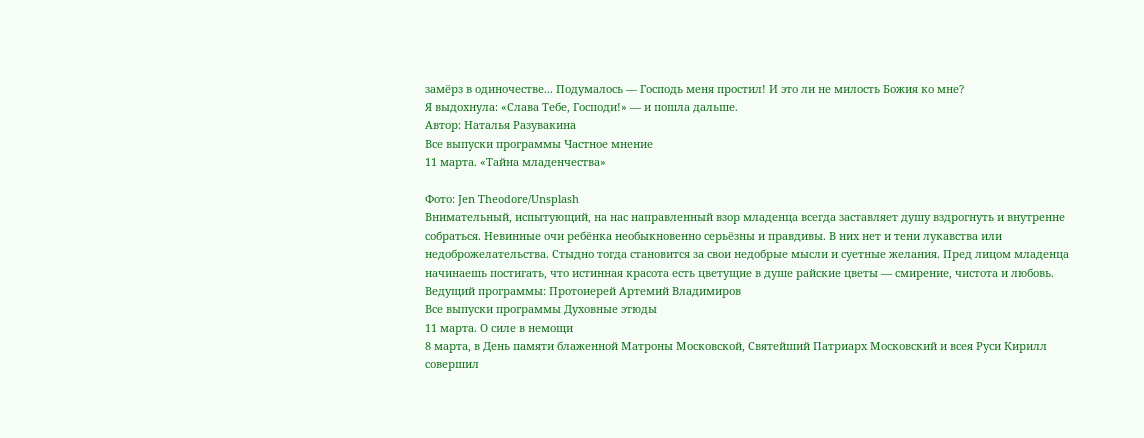замёрз в одиночестве... Подумалось — Господь меня простил! И это ли не милость Божия ко мне?
Я выдохнула: «Слава Тебе, Господи!» — и пошла дальше.
Автор: Наталья Разувакина
Все выпуски программы Частное мнение
11 марта. «Тайна младенчества»

Фото: Jen Theodore/Unsplash
Внимательный, испытующий, на нас направленный взор младенца всегда заставляет душу вздрогнуть и внутренне собраться. Невинные очи ребёнка необыкновенно серьёзны и правдивы. В них нет и тени лукавства или недоброжелательства. Стыдно тогда становится за свои недобрые мысли и суетные желания. Пред лицом младенца начинаешь постигать, что истинная красота есть цветущие в душе райские цветы — смирение, чистота и любовь.
Ведущий программы: Протоиерей Артемий Владимиров
Все выпуски программы Духовные этюды
11 марта. О силе в немощи
8 марта, в День памяти блаженной Матроны Московской, Святейший Патриарх Московский и всея Руси Кирилл совершил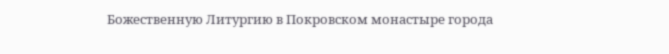Божественную Литургию в Покровском монастыре города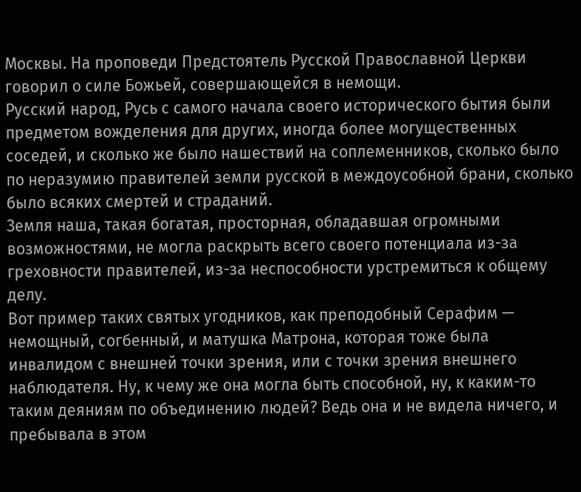Москвы. На проповеди Предстоятель Русской Православной Церкви говорил о силе Божьей, совершающейся в немощи.
Русский народ, Русь с самого начала своего исторического бытия были предметом вожделения для других, иногда более могущественных соседей, и сколько же было нашествий на соплеменников, сколько было по неразумию правителей земли русской в междоусобной брани, сколько было всяких смертей и страданий.
Земля наша, такая богатая, просторная, обладавшая огромными возможностями, не могла раскрыть всего своего потенциала из-за греховности правителей, из-за неспособности урстремиться к общему делу.
Вот пример таких святых угодников, как преподобный Серафим — немощный, согбенный, и матушка Матрона, которая тоже была инвалидом с внешней точки зрения, или с точки зрения внешнего наблюдателя. Ну, к чему же она могла быть способной, ну, к каким-то таким деяниям по объединению людей? Ведь она и не видела ничего, и пребывала в этом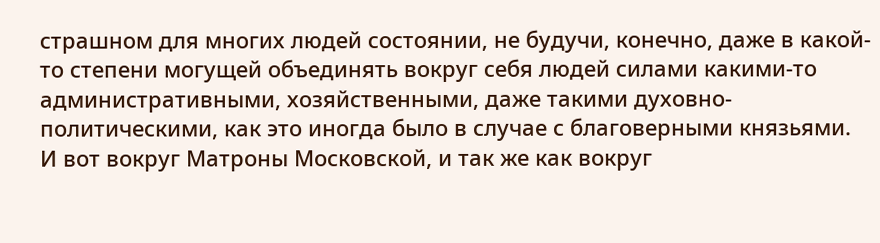страшном для многих людей состоянии, не будучи, конечно, даже в какой-то степени могущей объединять вокруг себя людей силами какими-то административными, хозяйственными, даже такими духовно-политическими, как это иногда было в случае с благоверными князьями.
И вот вокруг Матроны Московской, и так же как вокруг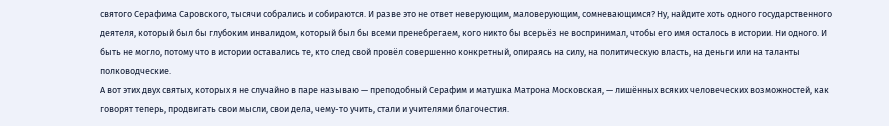святого Серафима Саровского, тысячи собрались и собираются. И разве это не ответ неверующим, маловерующим, сомневающимся? Ну, найдите хоть одного государственного деятеля, который был бы глубоким инвалидом, который был бы всеми пренебрегаем, кого никто бы всерьёз не воспринимал, чтобы его имя осталось в истории. Ни одного. И быть не могло, потому что в истории оставались те, кто след свой провёл совершенно конкретный, опираясь на силу, на политическую власть, на деньги или на таланты полководческие.
А вот этих двух святых, которых я не случайно в паре называю — преподобный Серафим и матушка Матрона Московская, — лишённых всяких человеческих возможностей, как говорят теперь, продвигать свои мысли, свои дела, чему-то учить, стали и учителями благочестия.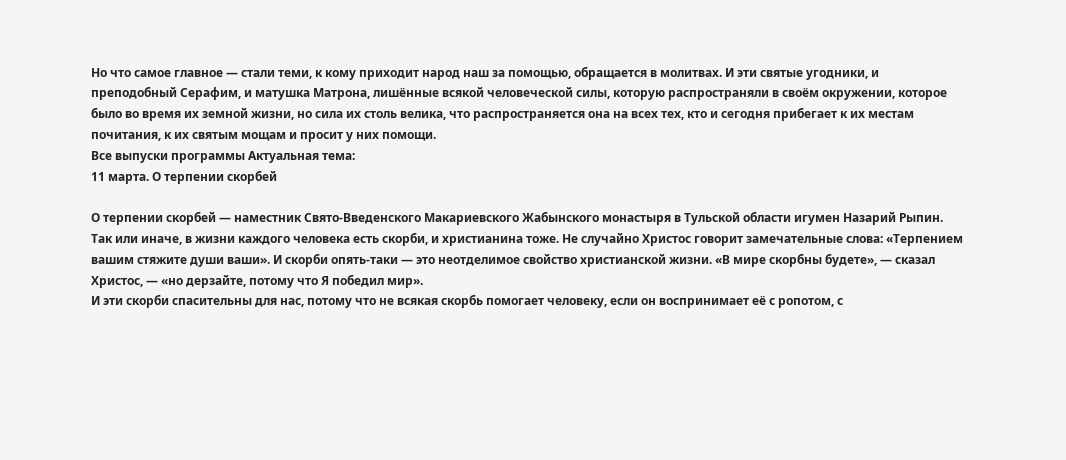Но что самое главное — стали теми, к кому приходит народ наш за помощью, обращается в молитвах. И эти святые угодники, и преподобный Серафим, и матушка Матрона, лишённые всякой человеческой силы, которую распространяли в своём окружении, которое было во время их земной жизни, но сила их столь велика, что распространяется она на всех тех, кто и сегодня прибегает к их местам почитания, к их святым мощам и просит у них помощи.
Все выпуски программы Актуальная тема:
11 марта. О терпении скорбей

О терпении скорбей — наместник Свято-Введенского Макариевского Жабынского монастыря в Тульской области игумен Назарий Рыпин.
Так или иначе, в жизни каждого человека есть скорби, и христианина тоже. Не случайно Христос говорит замечательные слова: «Терпением вашим стяжите души ваши». И скорби опять-таки — это неотделимое свойство христианской жизни. «В мире скорбны будете», — сказал Христос, — «но дерзайте, потому что Я победил мир».
И эти скорби спасительны для нас, потому что не всякая скорбь помогает человеку, если он воспринимает её с ропотом, с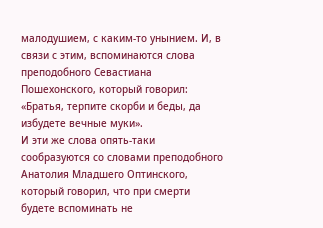малодушием, с каким-то унынием. И, в связи с этим, вспоминаются слова преподобного Севастиана Пошехонского, который говорил: «Братья, терпите скорби и беды, да избудете вечные муки».
И эти же слова опять-таки сообразуются со словами преподобного Анатолия Младшего Оптинского, который говорил, что при смерти будете вспоминать не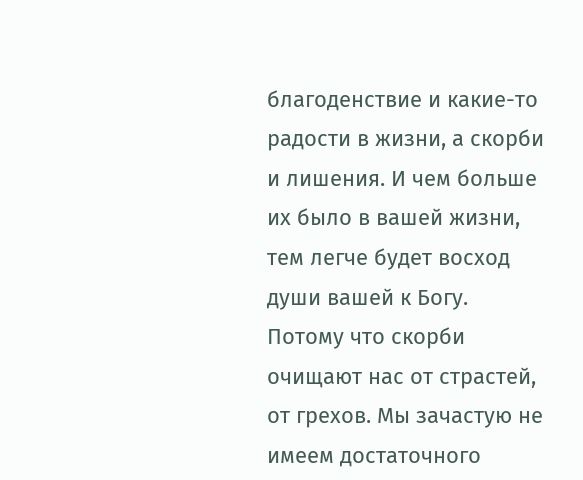благоденствие и какие-то радости в жизни, а скорби и лишения. И чем больше их было в вашей жизни, тем легче будет восход души вашей к Богу.
Потому что скорби очищают нас от страстей, от грехов. Мы зачастую не имеем достаточного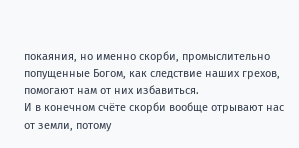покаяния, но именно скорби, промыслительно попущенные Богом, как следствие наших грехов, помогают нам от них избавиться.
И в конечном счёте скорби вообще отрывают нас от земли, потому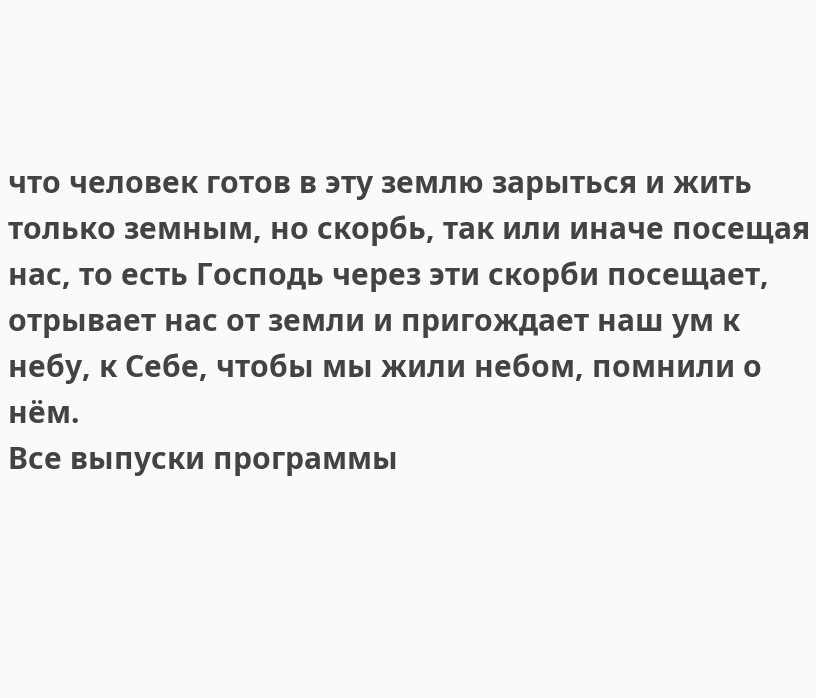что человек готов в эту землю зарыться и жить только земным, но скорбь, так или иначе посещая нас, то есть Господь через эти скорби посещает, отрывает нас от земли и пригождает наш ум к небу, к Себе, чтобы мы жили небом, помнили о нём.
Все выпуски программы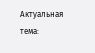Актуальная тема: